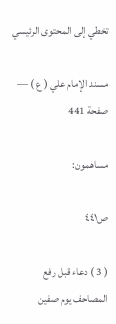تخطي إلى المحتوى الرئيسي

مسند الإمام علي ( ع ) — صفحة 441

مساهمون:

ص٤٤١

( 3 ) دعاء قبل رفع المصاحف يوم صفين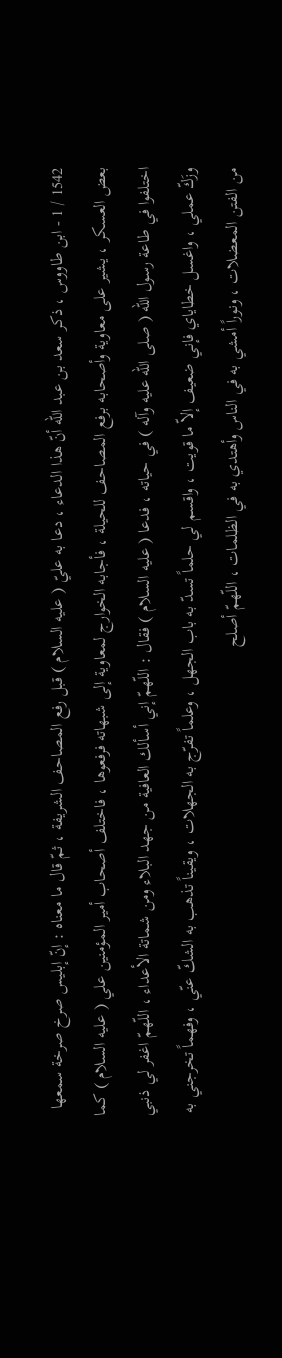1542 / 1 - ابن طاووس ، ذكر سعد بن عبد الله أنّ هذا الدعاء ، دعا به عليّ ( عليه السلام ) قبل رفع المصاحف الشريفة ، ثمّ قال ما معناه : إنّ إبليس صرخ صرخة سمعها بعض العسكر ، يشير على معاوية وأصحابه برفع المصاحف للحيلة ، فأجابه الخوارج لمعاوية إلى شبهاته فرفعوها ، فاختلف أصحاب أمير المؤمنين علي ( عليه السلام ) كما اختلفوا في طاعة رسول الله ( صلى الله عليه وآله ) في حياته ، فدعا ( عليه السلام ) فقال : اللّهمّ إني أسألك العافية من جهد البلاء ومن شماتة الأعداء ، اللّهمّ اغفر لي ذنبي وزَكّ عملي ، واغسل خطاياي فإني ضعيف إلاّ ما قويت ، واقسم لي حلماً تسدّ به باب الجهل ، وعلماً تفرّج به الجهلات ، ويقيناً تذهب به الشكّ عنّي ، وفهماً تخرجني به من الفتن المعضلات ، ونوراً أمشي به في الناس وأهتدي به في الظلمات ، اللّهمّ أصلح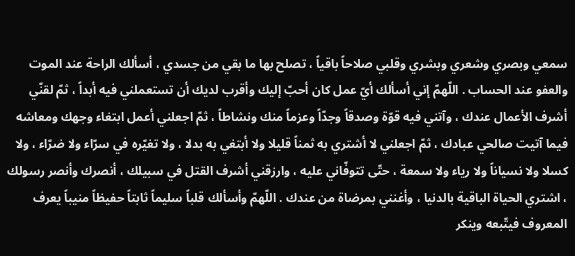سمعي وبصري وشعري وبشري وقلبي صلاحاً باقياً ، تصلح بها ما بقي من جسدي ، أسألك الراحة عند الموت والعفو عند الحساب . اللّهمّ إني أسألك أيّ عمل كان أحبّ إليك وأقرب لديك أن تستعملني فيه أبداً ، ثمّ لقنّي أشرف الأعمال عندك ، وآتني فيه قوّة وصدقاً وجدّاً وعزماً منك ونشاطاً ، ثمّ اجعلني أعمل ابتغاء وجهك ومعاشه فيما آتيت صالحي عبادك ، ثمّ اجعلني لا أشتري به ثمناً قليلا ولا أبتغي به بدلا ، ولا تغيّره في سرّاء ولا ضرّاء ، ولا كسلا ولا نسياناً ولا رياء ولا سمعة ، حتّى تتوفّاني عليه ، وارزقني أشرف القتل في سبيلك ، أنصرك وأنصر رسولك ، اشتري الحياة الباقية بالدنيا ، وأغنني بمرضاة من عندك . اللّهمّ وأسألك قلباً سليماً ثابتاً حفيظاً منيباً يعرف المعروف فيتّبعه وينكر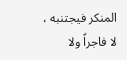المنكر فيجتنبه ، لا فاجراً ولا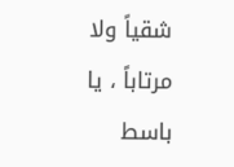شقياً ولا مرتاباً ، يا باسط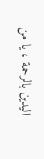اليدين بالرحمة ، يا من